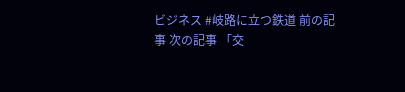ビジネス #岐路に立つ鉄道 前の記事 次の記事 「交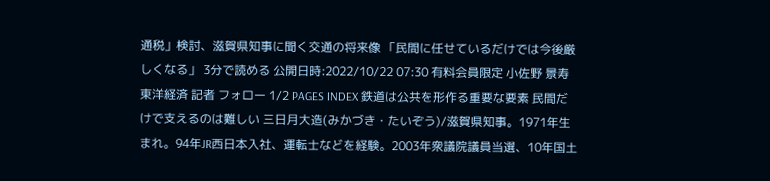通税」検討、滋賀県知事に聞く交通の将来像 「民間に任せているだけでは今後厳しくなる」 3分で読める 公開日時:2022/10/22 07:30 有料会員限定 小佐野 景寿 東洋経済 記者 フォロー 1/2 PAGES INDEX 鉄道は公共を形作る重要な要素 民間だけで支えるのは難しい 三日月大造(みかづき・たいぞう)/滋賀県知事。1971年生まれ。94年JR西日本入社、運転士などを経験。2003年衆議院議員当選、10年国土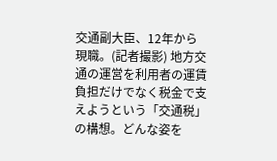交通副大臣、12年から現職。(記者撮影) 地方交通の運営を利用者の運賃負担だけでなく税金で支えようという「交通税」の構想。どんな姿を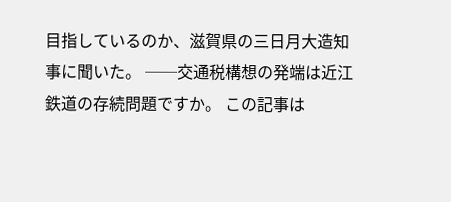目指しているのか、滋賀県の三日月大造知事に聞いた。 ──交通税構想の発端は近江鉄道の存続問題ですか。 この記事は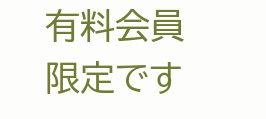有料会員限定です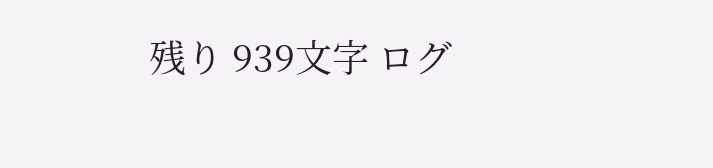残り 939文字 ログ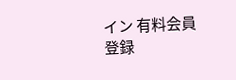イン 有料会員登録